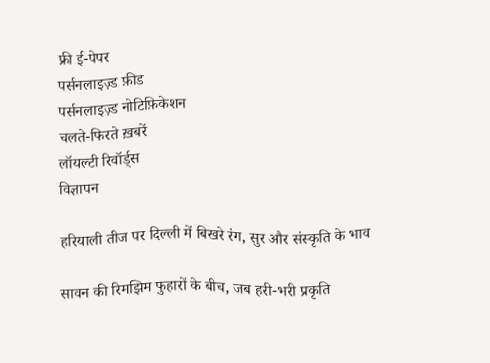फ्री ई-पेपर
पर्सनलाइज़्ड फ़ीड
पर्सनलाइज़्ड नोटिफ़िकेशन
चलते-फिरते ख़बरें
लॉयल्टी रिवॉर्ड्स
विज्ञापन

हरियाली तीज पर दिल्ली में बिखरे रंग, सुर और संस्कृति के भाव

सावन की रिमझिम फुहारों के बीच, जब हरी-भरी प्रकृति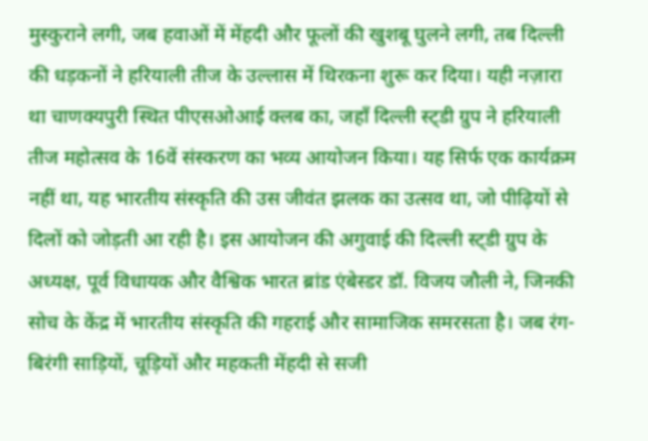मुस्कुराने लगी, जब हवाओं में मेंहदी और फूलों की खुशबू घुलने लगी, तब दिल्ली की धड़कनों ने हरियाली तीज के उल्लास में थिरकना शुरू कर दिया। यही नज़ारा था चाणक्यपुरी स्थित पीएसओआई क्लब का, जहाँ दिल्ली स्ट्डी ग्रुप ने हरियाली तीज महोत्सव के 16वें संस्करण का भव्य आयोजन किया। यह सिर्फ एक कार्यक्रम नहीं था, यह भारतीय संस्कृति की उस जीवंत झलक का उत्सव था, जो पीढ़ियों से दिलों को जोड़ती आ रही है। इस आयोजन की अगुवाई की दिल्ली स्ट्डी ग्रुप के अध्यक्ष, पूर्व विधायक और वैश्विक भारत ब्रांड एंबेस्डर डॉ. विजय जौली ने, जिनकी सोच के केंद्र में भारतीय संस्कृति की गहराई और सामाजिक समरसता है। जब रंग-बिरंगी साड़ियों, चूड़ियों और महकती मेंहदी से सजी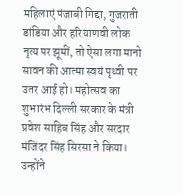महिलाएं पंजाबी गिद्दा, गुजराती डांडिया और हरियाणवी लोक नृत्य पर झूमीं, तो ऐसा लगा मानो सावन की आत्मा स्वयं पृथ्वी पर उतर आई हो। महोत्सव का शुभारंभ दिल्ली सरकार के मंत्री प्रवेश साहिब सिंह और सरदार मंजिंदर सिंह सिरसा ने किया। उन्होंने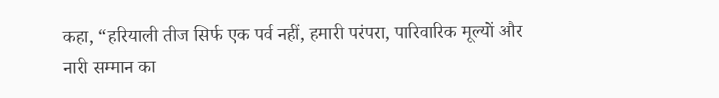कहा, “हरियाली तीज सिर्फ एक पर्व नहीं, हमारी परंपरा, पारिवारिक मूल्यों और नारी सम्मान का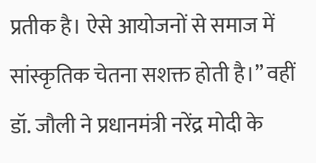प्रतीक है। ऐसे आयोजनों से समाज में सांस्कृतिक चेतना सशक्त होती है।” वहीं डॉ. जौली ने प्रधानमंत्री नरेंद्र मोदी के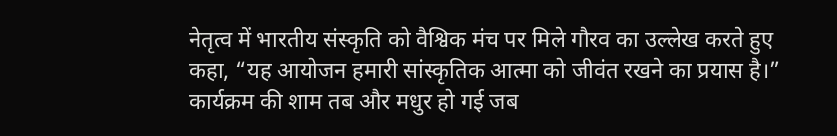नेतृत्व में भारतीय संस्कृति को वैश्विक मंच पर मिले गौरव का उल्लेख करते हुए कहा, “यह आयोजन हमारी सांस्कृतिक आत्मा को जीवंत रखने का प्रयास है।” कार्यक्रम की शाम तब और मधुर हो गई जब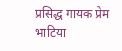प्रसिद्ध गायक प्रेम भाटिया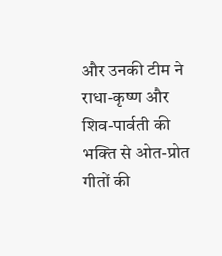और उनकी टीम ने राधा-कृष्ण और शिव-पार्वती की भक्ति से ओत-प्रोत गीतों की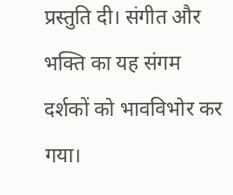प्रस्तुति दी। संगीत और भक्ति का यह संगम दर्शकों को भावविभोर कर गया।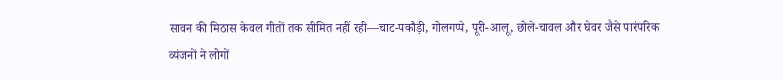सावन की मिठास केवल गीतों तक सीमित नहीं रही—चाट-पकौड़ी, गोलगप्पे, पूरी-आलू, छोले-चावल और घेवर जैसे पारंपरिक व्यंजनों ने लोगों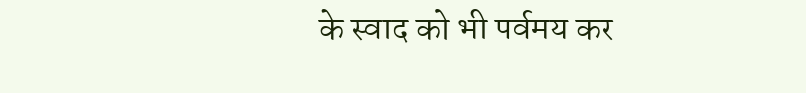के स्वाद को भी पर्वमय कर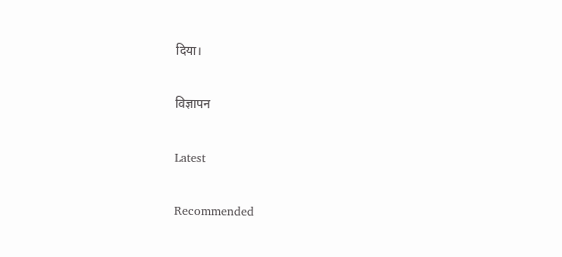दिया।

विज्ञापन

Latest

Recommended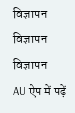विज्ञापन
विज्ञापन
विज्ञापन
AU ऐप में पढ़ें